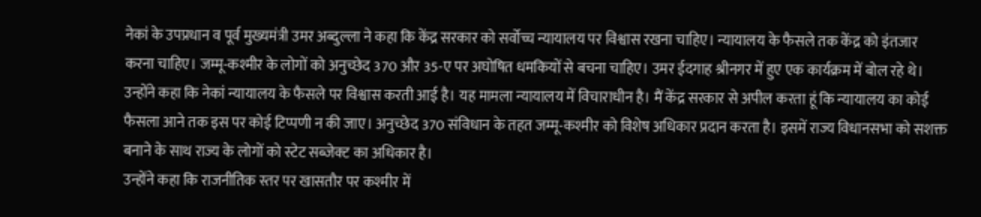नेकां के उपप्रधान व पूर्व मुख्यमंत्री उमर अब्दुल्ला ने कहा कि केंद्र सरकार को सर्वोच्च न्यायालय पर विश्वास रखना चाहिए। न्यायालय के फैसले तक केंद्र को इंतजार करना चाहिए। जम्मू-कश्मीर के लोगों को अनुच्छेद 370 और 35-ए पर अघोषित धमकियों से बचना चाहिए। उमर ईदगाह श्रीनगर में हुए एक कार्यक्रम में बोल रहे थे।
उन्होंने कहा कि नेकां न्यायालय के फैसले पर विश्वास करती आई है। यह मामला न्यायालय में विचाराधीन है। मैं केंद्र सरकार से अपील करता हूं कि न्यायालय का कोई फैसला आने तक इस पर कोई टिप्पणी न की जाए। अनुच्छेद 370 संविधान के तहत जम्मू-कश्मीर को विशेष अधिकार प्रदान करता है। इसमें राज्य विधानसभा को सशक्त बनाने के साथ राज्य के लोगों को स्टेट सब्जेक्ट का अधिकार है।
उन्होंने कहा कि राजनीतिक स्तर पर खासतौर पर कश्मीर में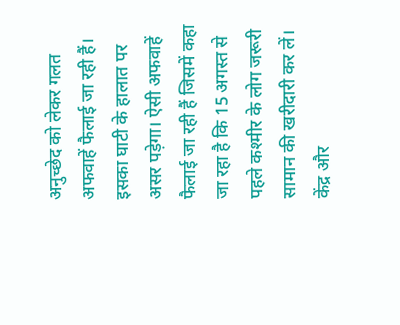अनुच्छेद को लेकर गलत अफवाहें फैलाई जा रही हैं। इसका घाटी के हालात पर असर पड़ेगा। ऐसी अफवाहें फैलाई जा रही हैं जिसमें कहा जा रहा है कि 15 अगस्त से पहले कश्मीर के लोग जरूरी सामान की खरीदारी कर लें।
केंद्र और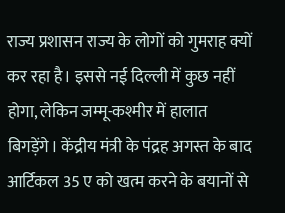राज्य प्रशासन राज्य के लोगों को गुमराह क्यों कर रहा है। इससे नई दिल्ली में कुछ नहीं होगा, लेकिन जम्मू-कश्मीर में हालात बिगड़ेंगे। केंद्रीय मंत्री के पंद्रह अगस्त के बाद आर्टिकल 35 ए को खत्म करने के बयानों से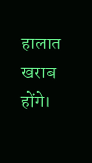हालात खराब होंगे।